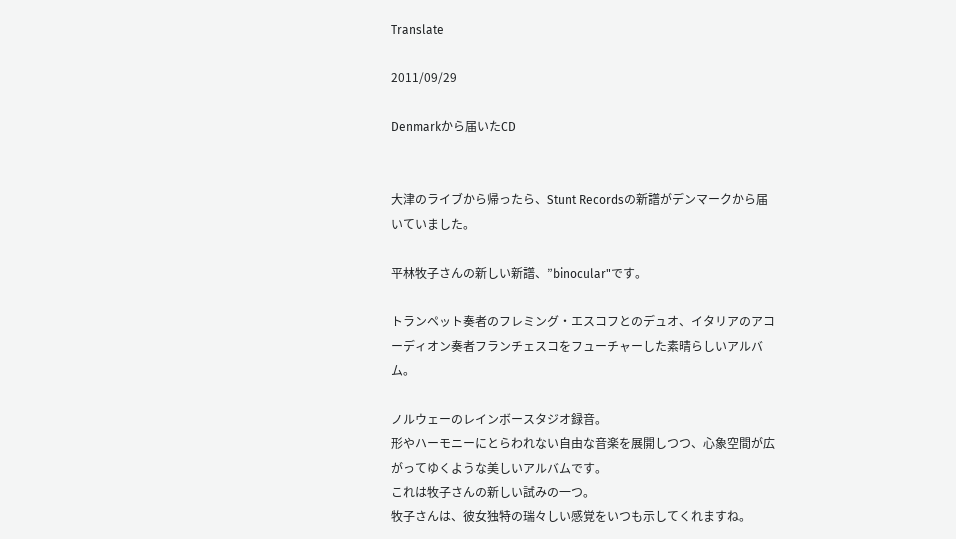Translate

2011/09/29

Denmarkから届いたCD


大津のライブから帰ったら、Stunt Recordsの新譜がデンマークから届いていました。

平林牧子さんの新しい新譜、”binocular"です。

トランペット奏者のフレミング・エスコフとのデュオ、イタリアのアコーディオン奏者フランチェスコをフューチャーした素晴らしいアルバム。

ノルウェーのレインボースタジオ録音。
形やハーモニーにとらわれない自由な音楽を展開しつつ、心象空間が広がってゆくような美しいアルバムです。
これは牧子さんの新しい試みの一つ。
牧子さんは、彼女独特の瑞々しい感覚をいつも示してくれますね。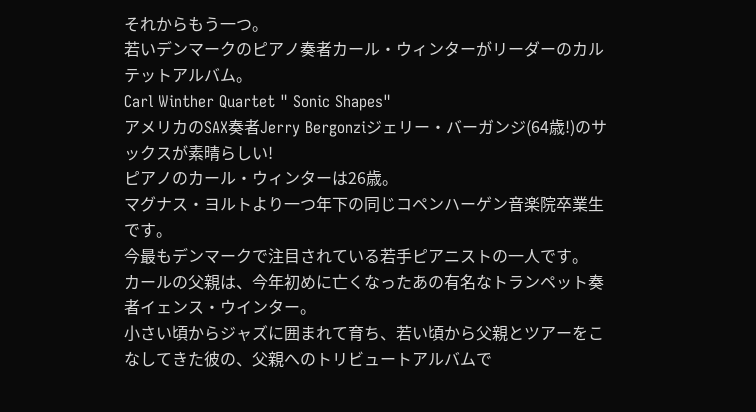それからもう一つ。
若いデンマークのピアノ奏者カール・ウィンターがリーダーのカルテットアルバム。
Carl Winther Quartet " Sonic Shapes"
アメリカのSAX奏者Jerry Bergonziジェリー・バーガンジ(64歳!)のサックスが素晴らしい!
ピアノのカール・ウィンターは26歳。
マグナス・ヨルトより一つ年下の同じコペンハーゲン音楽院卒業生です。
今最もデンマークで注目されている若手ピアニストの一人です。
カールの父親は、今年初めに亡くなったあの有名なトランペット奏者イェンス・ウインター。
小さい頃からジャズに囲まれて育ち、若い頃から父親とツアーをこなしてきた彼の、父親へのトリビュートアルバムで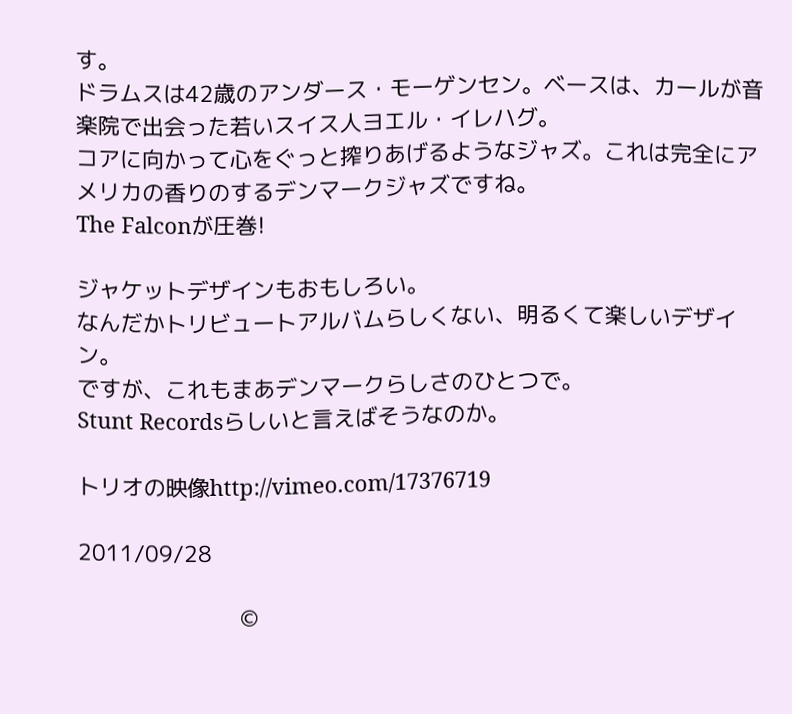す。
ドラムスは42歳のアンダース・モーゲンセン。ベースは、カールが音楽院で出会った若いスイス人ヨエル・イレハグ。
コアに向かって心をぐっと搾りあげるようなジャズ。これは完全にアメリカの香りのするデンマークジャズですね。
The Falconが圧巻!

ジャケットデザインもおもしろい。
なんだかトリビュートアルバムらしくない、明るくて楽しいデザイン。
ですが、これもまあデンマークらしさのひとつで。
Stunt Recordsらしいと言えばそうなのか。

トリオの映像http://vimeo.com/17376719

2011/09/28

                           ©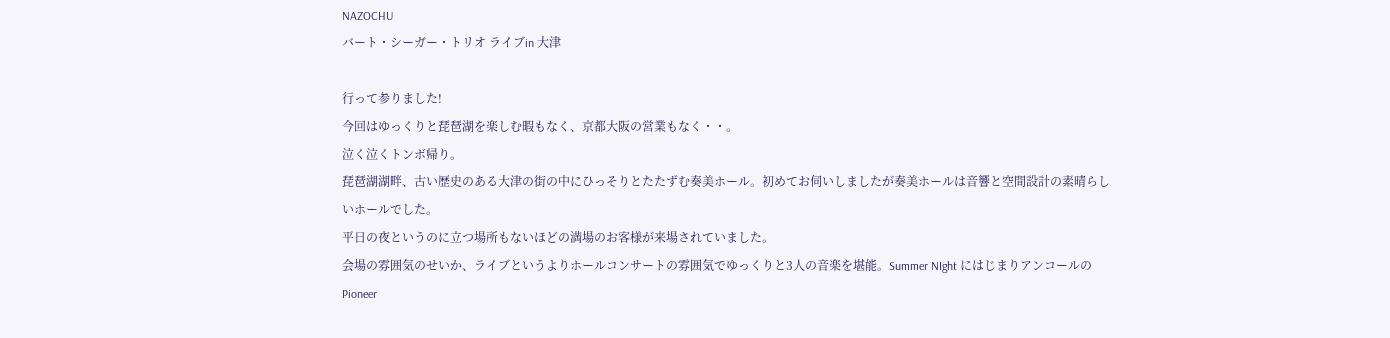NAZOCHU
バート・シーガー・トリオ ライブin 大津

行って参りました!
今回はゆっくりと琵琶湖を楽しむ暇もなく、京都大阪の営業もなく・・。
泣く泣くトンボ帰り。
琵琶湖湖畔、古い歴史のある大津の街の中にひっそりとたたずむ奏美ホール。初めてお伺いしましたが奏美ホールは音響と空間設計の素晴らしいホールでした。
平日の夜というのに立つ場所もないほどの満場のお客様が来場されていました。
会場の雰囲気のせいか、ライブというよりホールコンサートの雰囲気でゆっくりと3人の音楽を堪能。Summer NIght にはじまりアンコールのPioneer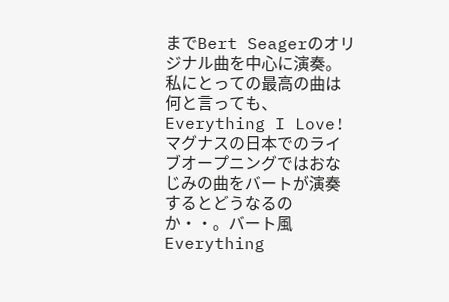までBert Seagerのオリジナル曲を中心に演奏。
私にとっての最高の曲は何と言っても、Everything I Love!マグナスの日本でのライブオープニングではおなじみの曲をバートが演奏するとどうなるのか・・。バート風Everything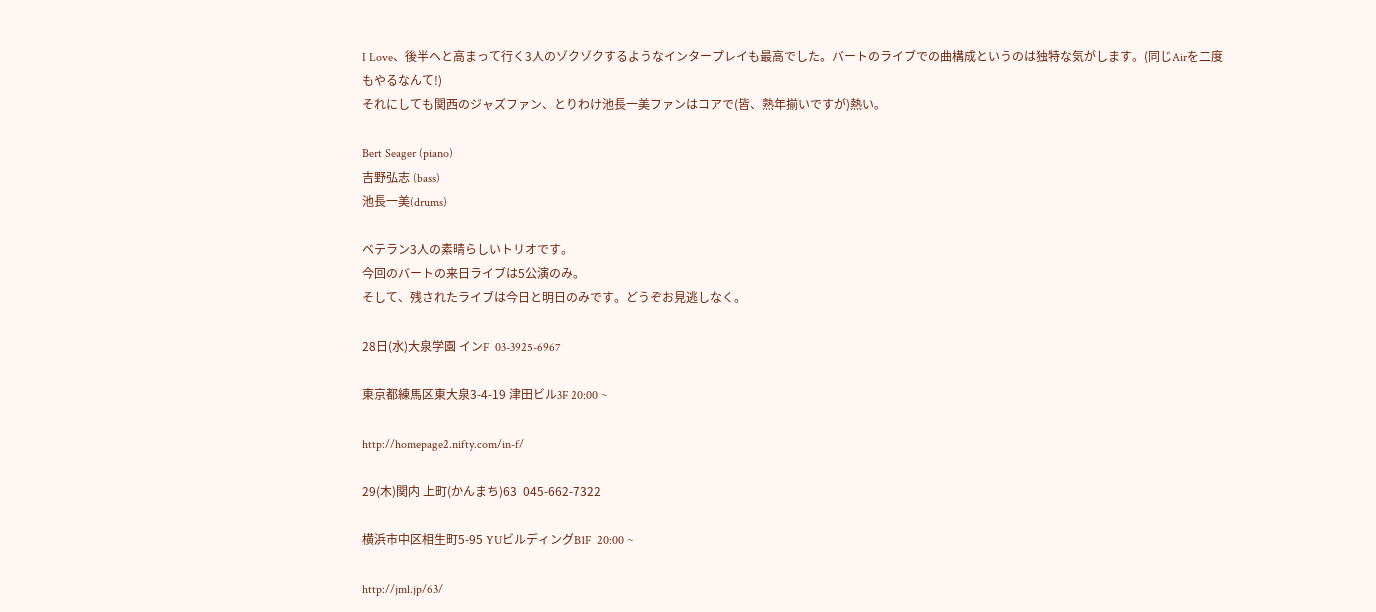I Love、後半へと高まって行く3人のゾクゾクするようなインタープレイも最高でした。バートのライブでの曲構成というのは独特な気がします。(同じAirを二度もやるなんて!)
それにしても関西のジャズファン、とりわけ池長一美ファンはコアで(皆、熟年揃いですが)熱い。

Bert Seager (piano)
吉野弘志 (bass)
池長一美(drums)

ベテラン3人の素晴らしいトリオです。
今回のバートの来日ライブは5公演のみ。
そして、残されたライブは今日と明日のみです。どうぞお見逃しなく。

28日(水)大泉学園 インF  03-3925-6967

東京都練馬区東大泉3-4-19 津田ビル3F 20:00 ~

http://homepage2.nifty.com/in-f/

29(木)関内 上町(かんまち)63  045-662-7322

横浜市中区相生町5-95 YUビルディングB1F  20:00 ~

http://jml.jp/63/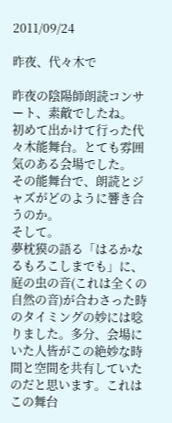2011/09/24

昨夜、代々木で

昨夜の陰陽師朗読コンサート、素敵でしたね。
初めて出かけて行った代々木能舞台。とても雰囲気のある会場でした。
その能舞台で、朗読とジャズがどのように響き合うのか。
そして。
夢枕獏の語る「はるかなるもろこしまでも」に、庭の虫の音(これは全くの自然の音)が合わさった時のタイミングの妙には唸りました。多分、会場にいた人皆がこの絶妙な時間と空間を共有していたのだと思います。これはこの舞台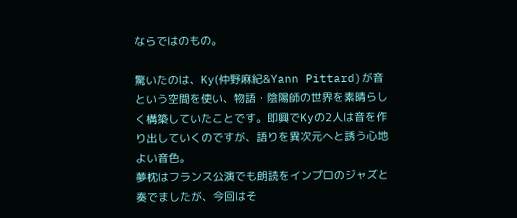ならではのもの。

驚いたのは、Ky(仲野麻紀&Yann Pittard)が音という空間を使い、物語・陰陽師の世界を素晴らしく構築していたことです。即興でKyの2人は音を作り出していくのですが、語りを異次元へと誘う心地よい音色。
夢枕はフランス公演でも朗読をインプロのジャズと奏でましたが、今回はそ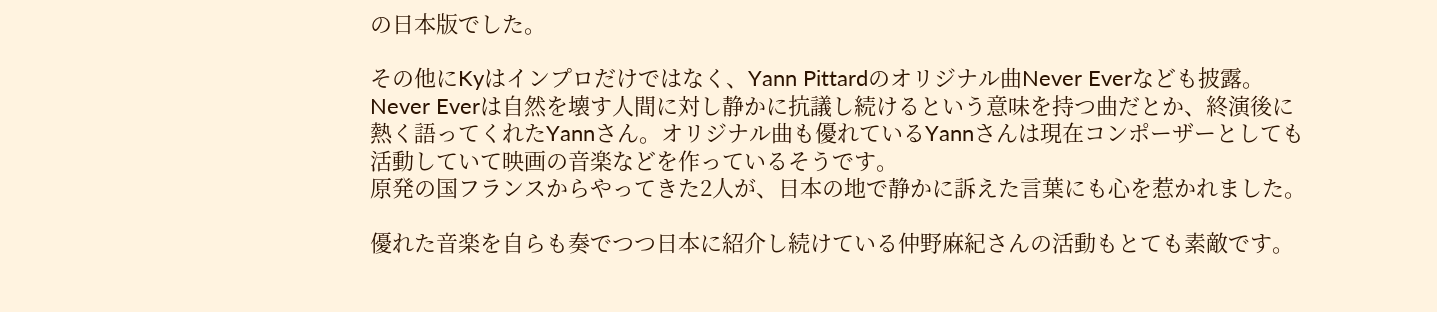の日本版でした。

その他にKyはインプロだけではなく、Yann Pittardのオリジナル曲Never Everなども披露。Never Everは自然を壊す人間に対し静かに抗議し続けるという意味を持つ曲だとか、終演後に熱く語ってくれたYannさん。オリジナル曲も優れているYannさんは現在コンポーザーとしても活動していて映画の音楽などを作っているそうです。
原発の国フランスからやってきた2人が、日本の地で静かに訴えた言葉にも心を惹かれました。

優れた音楽を自らも奏でつつ日本に紹介し続けている仲野麻紀さんの活動もとても素敵です。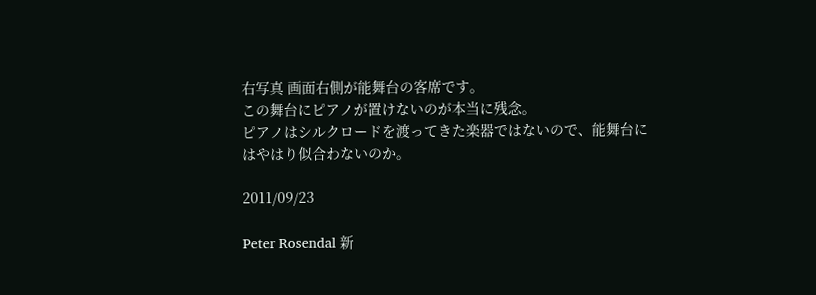右写真 画面右側が能舞台の客席です。
この舞台にピアノが置けないのが本当に残念。
ピアノはシルクロードを渡ってきた楽器ではないので、能舞台にはやはり似合わないのか。

2011/09/23

Peter Rosendal 新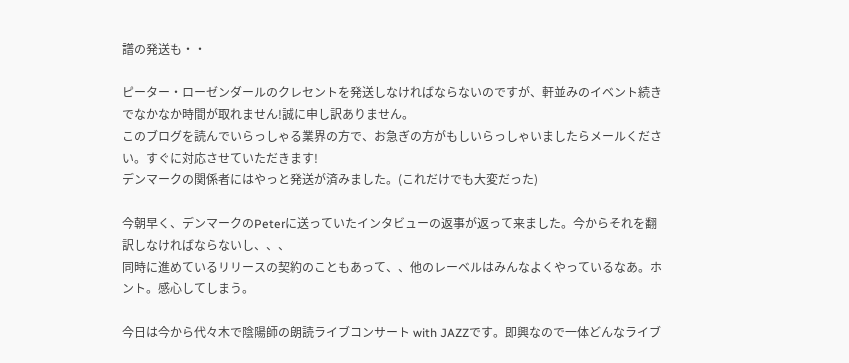譜の発送も・・

ピーター・ローゼンダールのクレセントを発送しなければならないのですが、軒並みのイベント続きでなかなか時間が取れません!誠に申し訳ありません。
このブログを読んでいらっしゃる業界の方で、お急ぎの方がもしいらっしゃいましたらメールください。すぐに対応させていただきます!
デンマークの関係者にはやっと発送が済みました。(これだけでも大変だった)

今朝早く、デンマークのPeterに送っていたインタビューの返事が返って来ました。今からそれを翻訳しなければならないし、、、
同時に進めているリリースの契約のこともあって、、他のレーベルはみんなよくやっているなあ。ホント。感心してしまう。

今日は今から代々木で陰陽師の朗読ライブコンサート with JAZZです。即興なので一体どんなライブ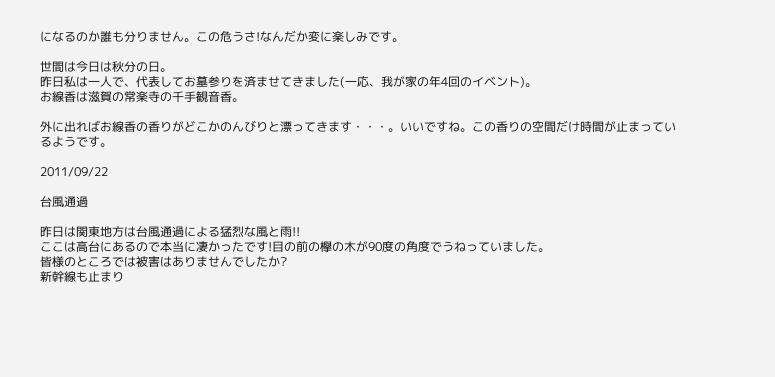になるのか誰も分りません。この危うさ!なんだか変に楽しみです。

世間は今日は秋分の日。
昨日私は一人で、代表してお墓参りを済ませてきました(一応、我が家の年4回のイベント)。
お線香は滋賀の常楽寺の千手観音香。

外に出ればお線香の香りがどこかのんびりと漂ってきます・・・。いいですね。この香りの空間だけ時間が止まっているようです。

2011/09/22

台風通過

昨日は関東地方は台風通過による猛烈な風と雨!!
ここは高台にあるので本当に凄かったです!目の前の欅の木が90度の角度でうねっていました。
皆様のところでは被害はありませんでしたか?
新幹線も止まり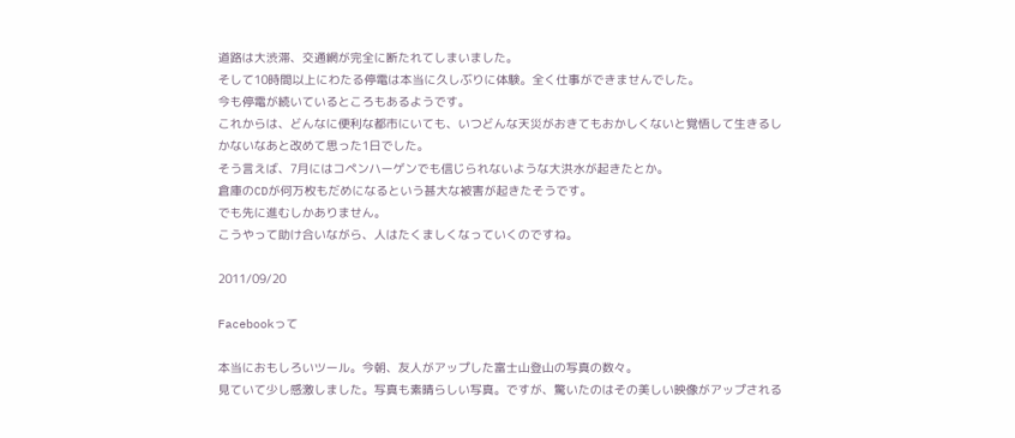道路は大渋滞、交通網が完全に断たれてしまいました。
そして10時間以上にわたる停電は本当に久しぶりに体験。全く仕事ができませんでした。
今も停電が続いているところもあるようです。
これからは、どんなに便利な都市にいても、いつどんな天災がおきてもおかしくないと覚悟して生きるしかないなあと改めて思った1日でした。
そう言えば、7月にはコペンハーゲンでも信じられないような大洪水が起きたとか。
倉庫のCDが何万枚もだめになるという甚大な被害が起きたそうです。
でも先に進むしかありません。
こうやって助け合いながら、人はたくましくなっていくのですね。

2011/09/20

Facebookって

本当におもしろいツール。今朝、友人がアップした富士山登山の写真の数々。
見ていて少し感激しました。写真も素晴らしい写真。ですが、驚いたのはその美しい映像がアップされる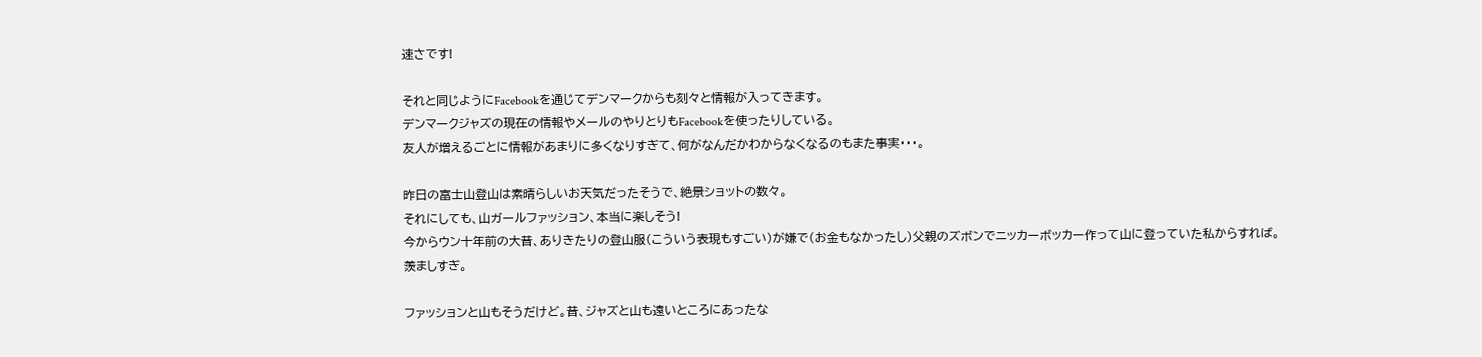速さです!

それと同じようにFacebookを通じてデンマークからも刻々と情報が入ってきます。
デンマークジャズの現在の情報やメールのやりとりもFacebookを使ったりしている。
友人が増えるごとに情報があまりに多くなりすぎて、何がなんだかわからなくなるのもまた事実・・・。

昨日の富士山登山は素晴らしいお天気だったそうで、絶景ショットの数々。
それにしても、山ガールファッション、本当に楽しそう!
今からウン十年前の大昔、ありきたりの登山服(こういう表現もすごい)が嫌で(お金もなかったし)父親のズボンでニッカーボッカー作って山に登っていた私からすれば。
羨ましすぎ。

ファッションと山もそうだけど。昔、ジャズと山も遠いところにあったな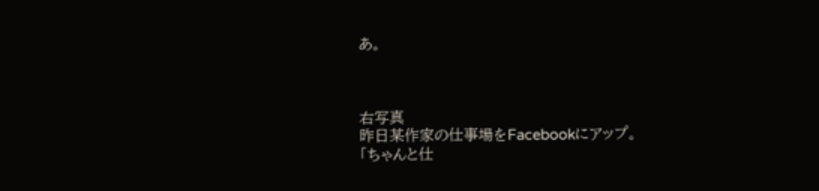あ。



右写真
昨日某作家の仕事場をFacebookにアップ。
「ちゃんと仕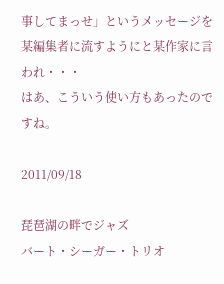事してまっせ」というメッセージを某編集者に流すようにと某作家に言われ・・・
はあ、こういう使い方もあったのですね。

2011/09/18

琵琶湖の畔でジャズ
バート・シーガー・トリオ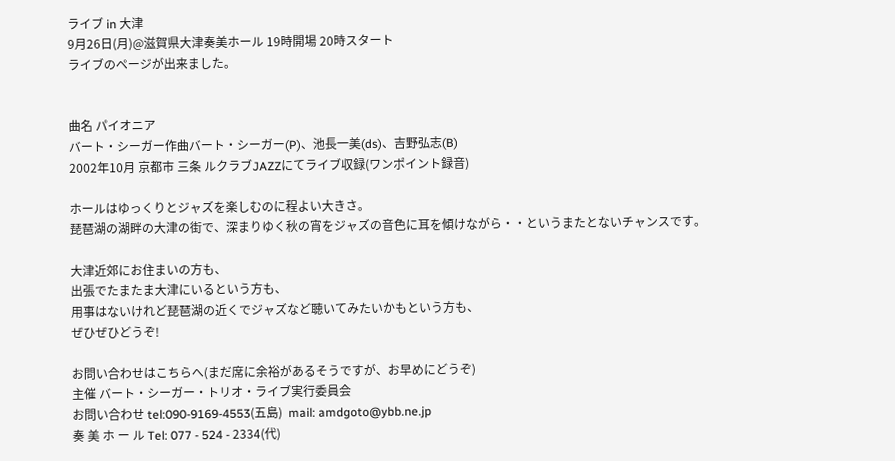ライブ in 大津
9月26日(月)@滋賀県大津奏美ホール 19時開場 20時スタート
ライブのページが出来ました。


曲名 パイオニア
バート・シーガー作曲バート・シーガー(P)、池長一美(ds)、吉野弘志(B)
2002年10月 京都市 三条 ルクラブJAZZにてライブ収録(ワンポイント録音)

ホールはゆっくりとジャズを楽しむのに程よい大きさ。
琵琶湖の湖畔の大津の街で、深まりゆく秋の宵をジャズの音色に耳を傾けながら・・というまたとないチャンスです。

大津近郊にお住まいの方も、
出張でたまたま大津にいるという方も、
用事はないけれど琵琶湖の近くでジャズなど聴いてみたいかもという方も、
ぜひぜひどうぞ!

お問い合わせはこちらへ(まだ席に余裕があるそうですが、お早めにどうぞ)
主催 バート・シーガー・トリオ・ライブ実行委員会
お問い合わせ tel:090-9169-4553(五島)  mail: amdgoto@ybb.ne.jp
奏 美 ホ ー ル Tel: 077 - 524 - 2334(代)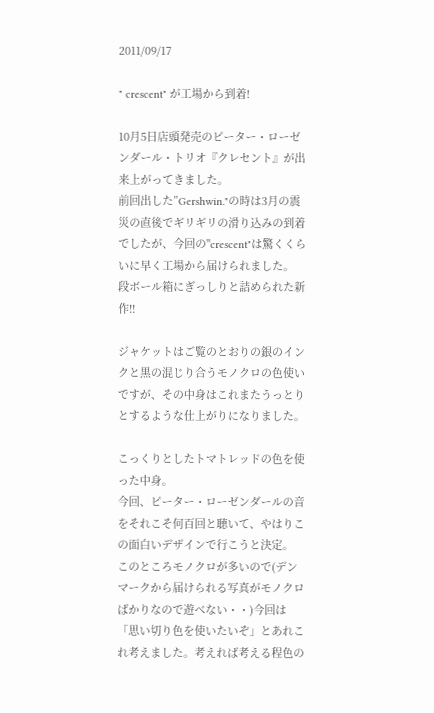2011/09/17

" crescent" が工場から到着!

10月5日店頭発売のピーター・ローゼンダール・トリオ『クレセント』が出来上がってきました。
前回出した”Gershwin."の時は3月の震災の直後でギリギリの滑り込みの到着でしたが、今回の"crescent"は驚くくらいに早く工場から届けられました。
段ボール箱にぎっしりと詰められた新作!!

ジャケットはご覧のとおりの銀のインクと黒の混じり合うモノクロの色使いですが、その中身はこれまたうっとりとするような仕上がりになりました。

こっくりとしたトマトレッドの色を使った中身。
今回、ピーター・ローゼンダールの音をそれこそ何百回と聴いて、やはりこの面白いデザインで行こうと決定。
このところモノクロが多いので(デンマークから届けられる写真がモノクロばかりなので遊べない・・)今回は「思い切り色を使いたいぞ」とあれこれ考えました。考えれば考える程色の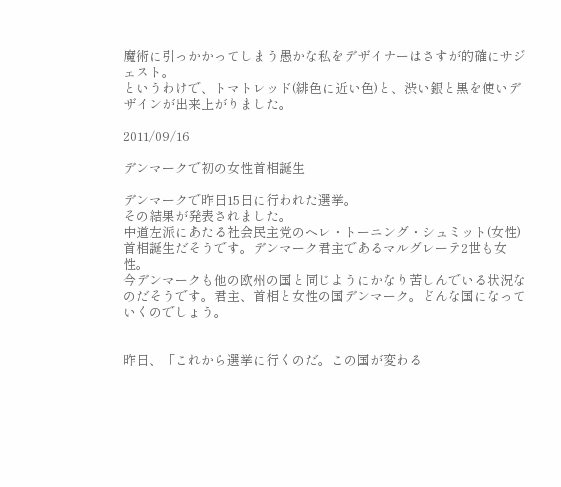魔術に引っかかってしまう愚かな私をデザイナーはさすが的確にサジェスト。
というわけで、トマトレッド(緋色に近い色)と、渋い銀と黒を使いデザインが出来上がりました。

2011/09/16

デンマークで初の女性首相誕生

デンマークで昨日15日に行われた選挙。
その結果が発表されました。
中道左派にあたる社会民主党のヘレ・トーニング・シュミット(女性)首相誕生だそうです。デンマーク君主であるマルグレーテ2世も女性。
今デンマークも他の欧州の国と同じようにかなり苦しんでいる状況なのだそうです。君主、首相と女性の国デンマーク。どんな国になっていくのでしょう。


昨日、「これから選挙に行くのだ。この国が変わる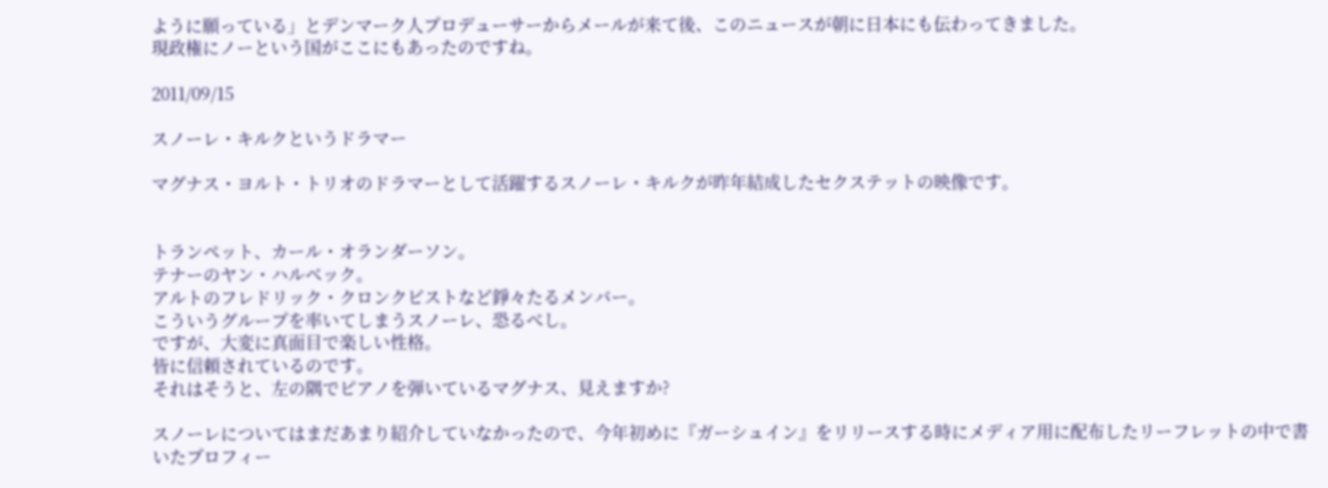ように願っている」とデンマーク人プロデューサーからメールが来て後、このニュースが朝に日本にも伝わってきました。
現政権にノーという国がここにもあったのですね。

2011/09/15

スノーレ・キルクというドラマー

マグナス・ヨルト・トリオのドラマーとして活躍するスノーレ・キルクが昨年結成したセクステットの映像です。


トランペット、カール・オランダーソン。
テナーのヤン・ハルベック。
アルトのフレドリック・クロンクビストなど錚々たるメンバー。
こういうグループを率いてしまうスノーレ、恐るべし。
ですが、大変に真面目で楽しい性格。
皆に信頼されているのです。
それはそうと、左の隅でピアノを弾いているマグナス、見えますか?

スノーレについてはまだあまり紹介していなかったので、今年初めに『ガーシュイン』をリリースする時にメディア用に配布したリーフレットの中で書いたプロフィー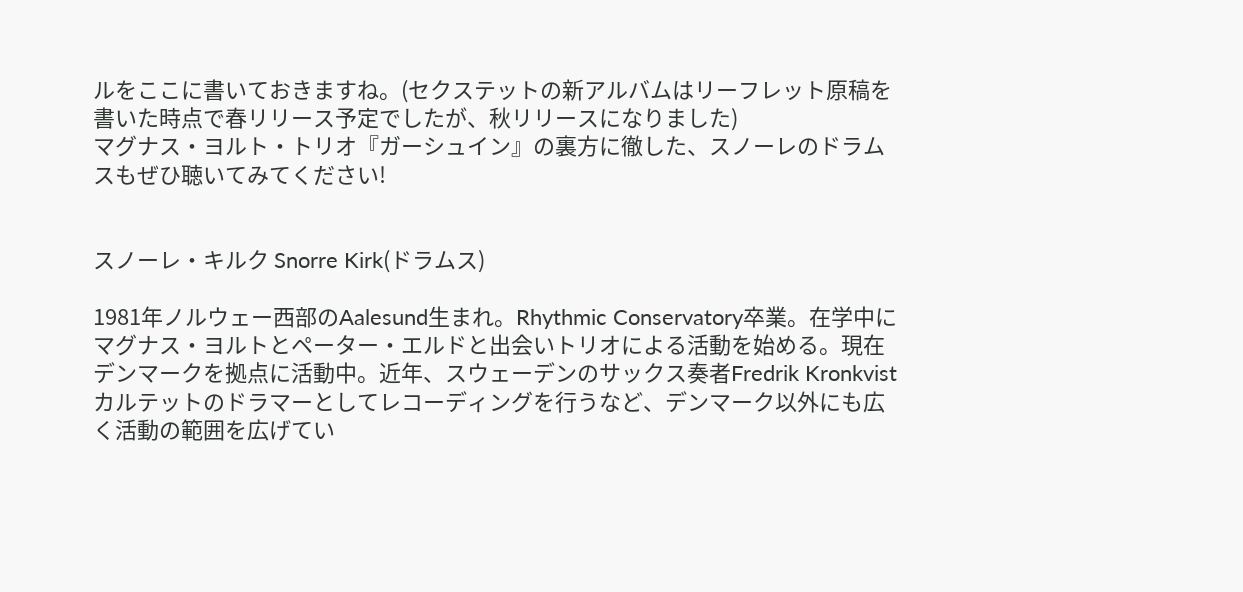ルをここに書いておきますね。(セクステットの新アルバムはリーフレット原稿を書いた時点で春リリース予定でしたが、秋リリースになりました)
マグナス・ヨルト・トリオ『ガーシュイン』の裏方に徹した、スノーレのドラムスもぜひ聴いてみてください!


スノーレ・キルク Snorre Kirk(ドラムス)

1981年ノルウェー西部のAalesund生まれ。Rhythmic Conservatory卒業。在学中にマグナス・ヨルトとペーター・エルドと出会いトリオによる活動を始める。現在デンマークを拠点に活動中。近年、スウェーデンのサックス奏者Fredrik Kronkvistカルテットのドラマーとしてレコーディングを行うなど、デンマーク以外にも広く活動の範囲を広げてい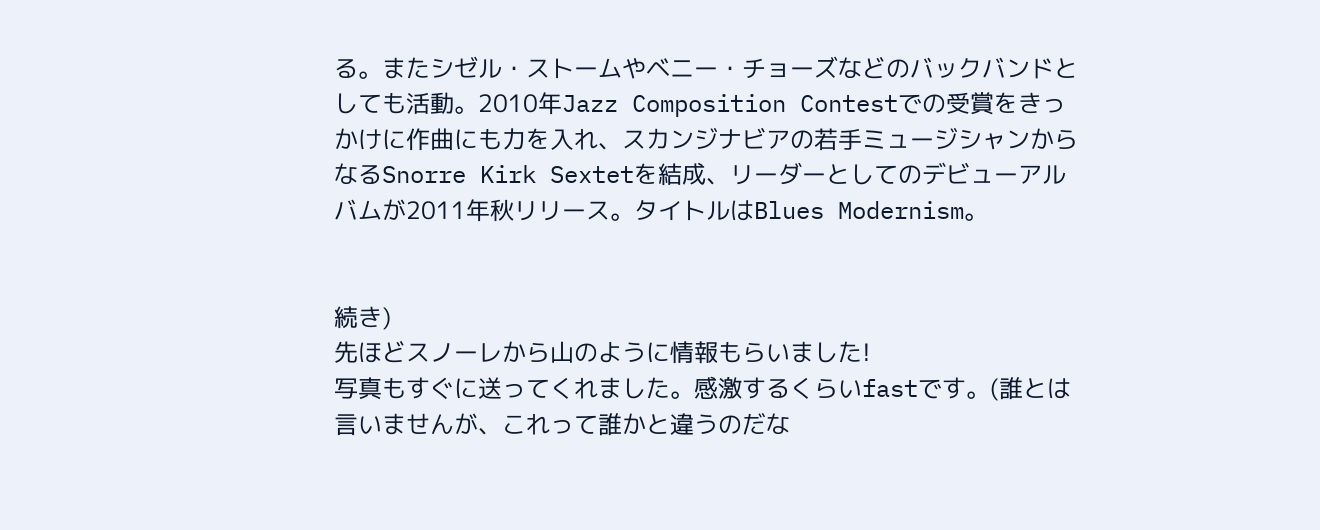る。またシゼル・ストームやベニー・チョーズなどのバックバンドとしても活動。2010年Jazz Composition Contestでの受賞をきっかけに作曲にも力を入れ、スカンジナビアの若手ミュージシャンからなるSnorre Kirk Sextetを結成、リーダーとしてのデビューアルバムが2011年秋リリース。タイトルはBlues Modernism。


続き)
先ほどスノーレから山のように情報もらいました!
写真もすぐに送ってくれました。感激するくらいfastです。(誰とは言いませんが、これって誰かと違うのだな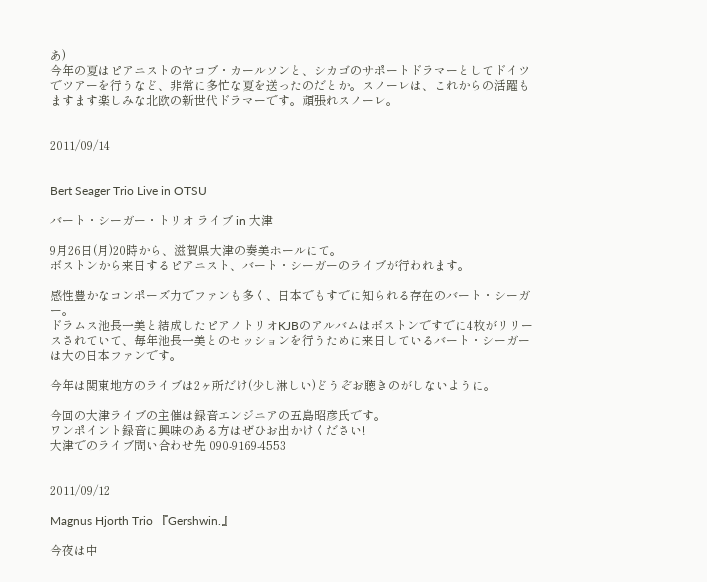あ)
今年の夏はピアニストのヤコブ・カールソンと、シカゴのサポートドラマーとしてドイツでツアーを行うなど、非常に多忙な夏を送ったのだとか。スノーレは、これからの活躍もますます楽しみな北欧の新世代ドラマーです。頑張れスノーレ。


2011/09/14


Bert Seager Trio Live in OTSU

バート・シーガー・トリオ ライブ in 大津

9月26日(月)20時から、滋賀県大津の奏美ホールにて。
ボストンから来日するピアニスト、バート・シーガーのライブが行われます。

感性豊かなコンポーズ力でファンも多く、日本でもすでに知られる存在のバート・シーガー。
ドラムス池長一美と結成したピアノトリオKJBのアルバムはボストンですでに4枚がリリースされていて、毎年池長一美とのセッションを行うために来日しているバート・シーガーは大の日本ファンです。

今年は関東地方のライブは2ヶ所だけ(少し淋しい)どうぞお聴きのがしないように。

今回の大津ライブの主催は録音エンジニアの五島昭彦氏です。
ワンポイント録音に興味のある方はぜひお出かけください!
大津でのライブ問い合わせ先 090-9169-4553


2011/09/12

Magnus Hjorth Trio 『Gershwin.』

今夜は中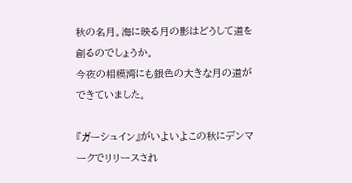秋の名月。海に映る月の影はどうして道を創るのでしょうか。
今夜の相模湾にも銀色の大きな月の道ができていました。

『ガーシュイン』がいよいよこの秋にデンマークでリリースされ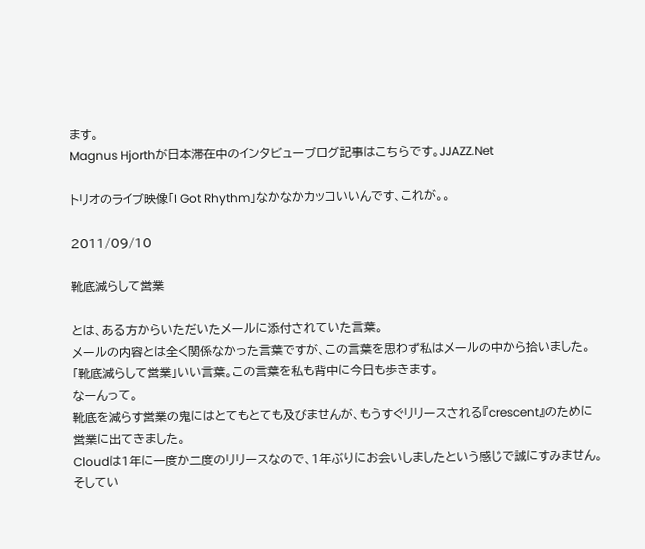ます。
Magnus Hjorthが日本滞在中のインタビューブログ記事はこちらです。JJAZZ.Net

トリオのライブ映像「I Got Rhythm」なかなかカッコいいんです、これが。。

2011/09/10

靴底減らして営業

とは、ある方からいただいたメールに添付されていた言葉。
メールの内容とは全く関係なかった言葉ですが、この言葉を思わず私はメールの中から拾いました。
「靴底減らして営業」いい言葉。この言葉を私も背中に今日も歩きます。
なーんって。
靴底を減らす営業の鬼にはとてもとても及びませんが、もうすぐリリースされる『crescent』のために営業に出てきました。
Cloudは1年に一度か二度のリリースなので、1年ぶりにお会いしましたという感じで誠にすみません。
そしてい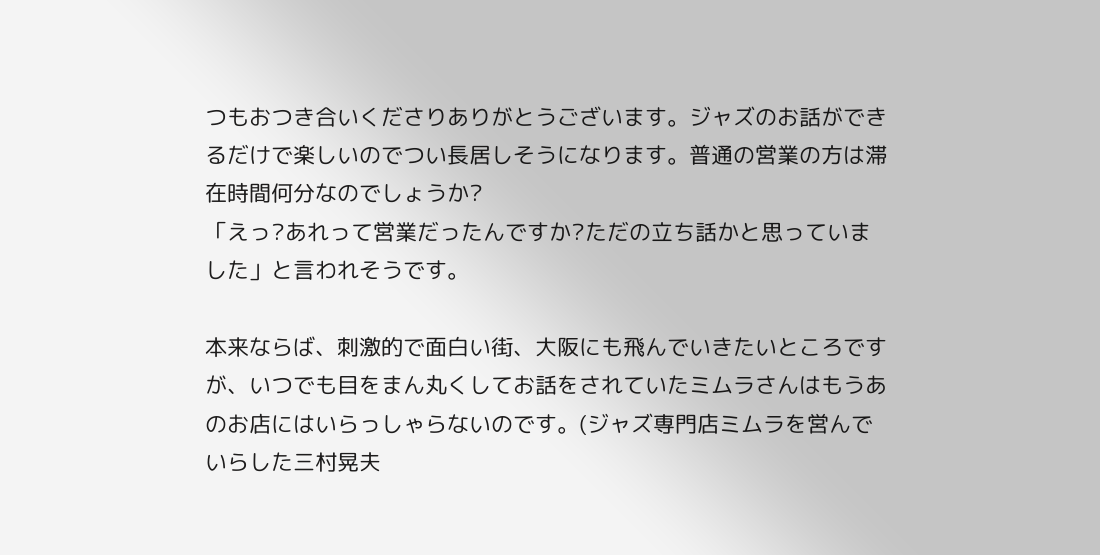つもおつき合いくださりありがとうございます。ジャズのお話ができるだけで楽しいのでつい長居しそうになります。普通の営業の方は滞在時間何分なのでしょうか?
「えっ?あれって営業だったんですか?ただの立ち話かと思っていました」と言われそうです。

本来ならば、刺激的で面白い街、大阪にも飛んでいきたいところですが、いつでも目をまん丸くしてお話をされていたミムラさんはもうあのお店にはいらっしゃらないのです。(ジャズ専門店ミムラを営んでいらした三村晃夫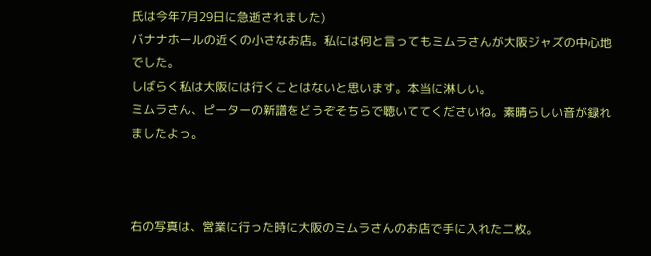氏は今年7月29日に急逝されました)
バナナホールの近くの小さなお店。私には何と言ってもミムラさんが大阪ジャズの中心地でした。
しばらく私は大阪には行くことはないと思います。本当に淋しい。
ミムラさん、ピーターの新譜をどうぞそちらで聴いててくださいね。素晴らしい音が録れましたよっ。



右の写真は、営業に行った時に大阪のミムラさんのお店で手に入れた二枚。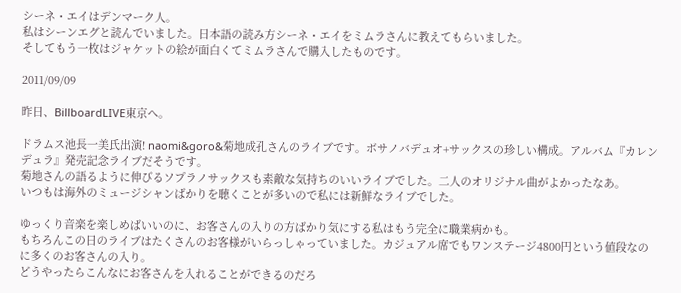シーネ・エイはデンマーク人。
私はシーンエグと読んでいました。日本語の読み方シーネ・エイをミムラさんに教えてもらいました。
そしてもう一枚はジャケットの絵が面白くてミムラさんで購入したものです。

2011/09/09

昨日、BillboardLIVE東京へ。

ドラムス池長一美氏出演! naomi&goro&菊地成孔さんのライブです。ボサノバデュオ+サックスの珍しい構成。アルバム『カレンデュラ』発売記念ライブだそうです。
菊地さんの語るように伸びるソプラノサックスも素敵な気持ちのいいライブでした。二人のオリジナル曲がよかったなあ。
いつもは海外のミュージシャンばかりを聴くことが多いので私には新鮮なライブでした。

ゆっくり音楽を楽しめばいいのに、お客さんの入りの方ばかり気にする私はもう完全に職業病かも。
もちろんこの日のライブはたくさんのお客様がいらっしゃっていました。カジュアル席でもワンステージ4800円という値段なのに多くのお客さんの入り。
どうやったらこんなにお客さんを入れることができるのだろ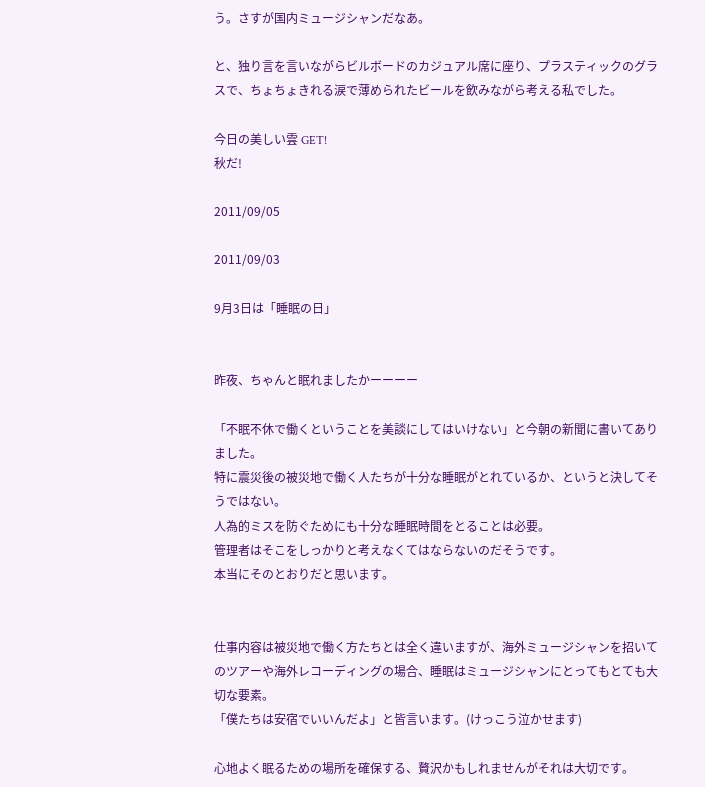う。さすが国内ミュージシャンだなあ。

と、独り言を言いながらビルボードのカジュアル席に座り、プラスティックのグラスで、ちょちょきれる涙で薄められたビールを飲みながら考える私でした。

今日の美しい雲 GET!
秋だ!

2011/09/05

2011/09/03

9月3日は「睡眠の日」


昨夜、ちゃんと眠れましたかーーーー

「不眠不休で働くということを美談にしてはいけない」と今朝の新聞に書いてありました。
特に震災後の被災地で働く人たちが十分な睡眠がとれているか、というと決してそうではない。
人為的ミスを防ぐためにも十分な睡眠時間をとることは必要。
管理者はそこをしっかりと考えなくてはならないのだそうです。
本当にそのとおりだと思います。


仕事内容は被災地で働く方たちとは全く違いますが、海外ミュージシャンを招いてのツアーや海外レコーディングの場合、睡眠はミュージシャンにとってもとても大切な要素。
「僕たちは安宿でいいんだよ」と皆言います。(けっこう泣かせます)

心地よく眠るための場所を確保する、贅沢かもしれませんがそれは大切です。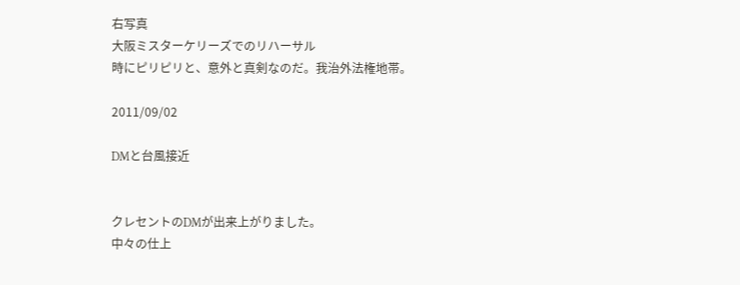右写真
大阪ミスターケリーズでのリハーサル
時にピリピリと、意外と真剣なのだ。我治外法権地帯。

2011/09/02

DMと台風接近


クレセントのDMが出来上がりました。
中々の仕上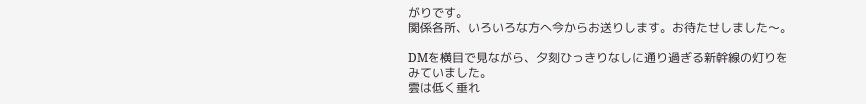がりです。
関係各所、いろいろな方へ今からお送りします。お待たせしました〜。

DMを横目で見ながら、夕刻ひっきりなしに通り過ぎる新幹線の灯りをみていました。
雲は低く垂れ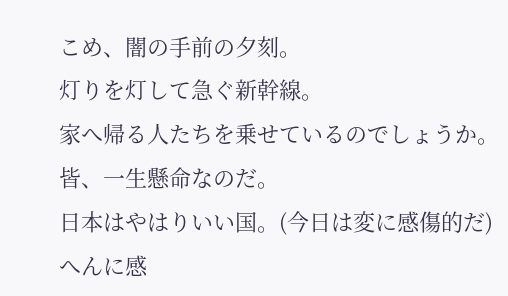こめ、闇の手前の夕刻。
灯りを灯して急ぐ新幹線。
家へ帰る人たちを乗せているのでしょうか。
皆、一生懸命なのだ。
日本はやはりいい国。(今日は変に感傷的だ)
へんに感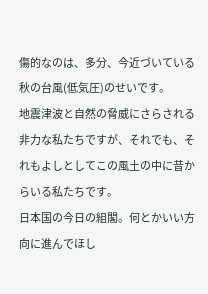傷的なのは、多分、今近づいている秋の台風(低気圧)のせいです。
地震津波と自然の脅威にさらされる非力な私たちですが、それでも、それもよしとしてこの風土の中に昔からいる私たちです。
日本国の今日の組閣。何とかいい方向に進んでほし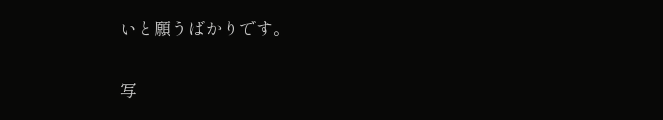いと願うばかりです。


写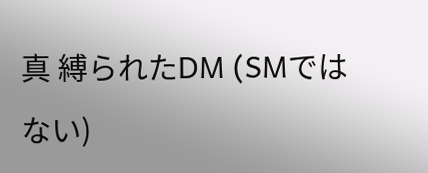真 縛られたDM (SMではない)